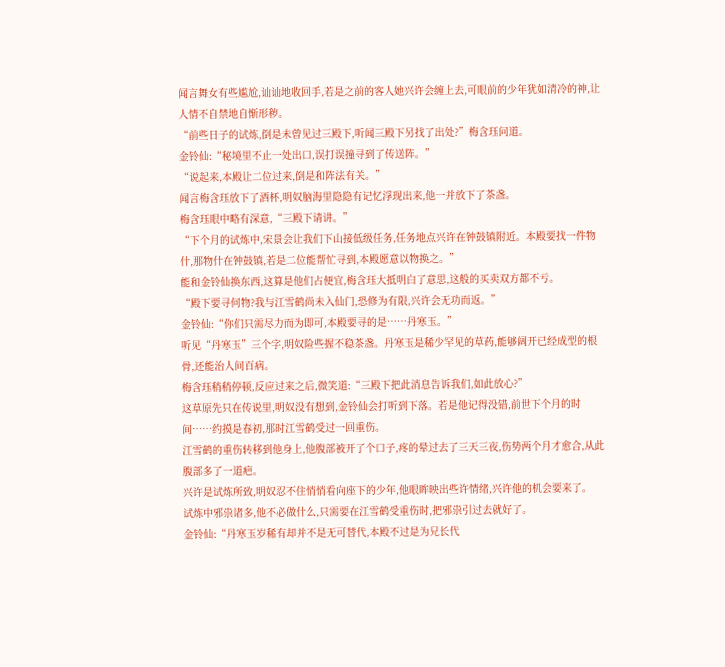闻言舞女有些尴尬,讪讪地收回手,若是之前的客人她兴许会缠上去,可眼前的少年犹如清冷的神,让人情不自禁地自惭形秽。
“前些日子的试炼,倒是未曾见过三殿下,听闻三殿下另找了出处?”梅含珏问道。
金铃仙:“秘境里不止一处出口,误打误撞寻到了传送阵。”
“说起来,本殿让二位过来,倒是和阵法有关。”
闻言梅含珏放下了酒杯,明奴脑海里隐隐有记忆浮现出来,他一并放下了茶盏。
梅含珏眼中略有深意,“三殿下请讲。”
“下个月的试炼中,宋景会让我们下山接低级任务,任务地点兴许在钟鼓镇附近。本殿要找一件物什,那物什在钟鼓镇,若是二位能帮忙寻到,本殿愿意以物换之。”
能和金铃仙换东西,这算是他们占便宜,梅含珏大抵明白了意思,这般的买卖双方都不亏。
“殿下要寻何物?我与江雪鹤尚未入仙门,恐修为有限,兴许会无功而返。”
金铃仙:“你们只需尽力而为即可,本殿要寻的是……丹寒玉。”
听见“丹寒玉”三个字,明奴险些握不稳茶盏。丹寒玉是稀少罕见的草药,能够阔开已经成型的根骨,还能治人间百病。
梅含珏稍稍停顿,反应过来之后,微笑道:“三殿下把此消息告诉我们,如此放心?”
这草原先只在传说里,明奴没有想到,金铃仙会打听到下落。若是他记得没错,前世下个月的时间……约摸是春初,那时江雪鹤受过一回重伤。
江雪鹤的重伤转移到他身上,他腹部被开了个口子,疼的晕过去了三天三夜,伤势两个月才愈合,从此腹部多了一道疤。
兴许是试炼所致,明奴忍不住悄悄看向座下的少年,他眼眸映出些许情绪,兴许他的机会要来了。
试炼中邪祟诸多,他不必做什么,只需要在江雪鹤受重伤时,把邪祟引过去就好了。
金铃仙:“丹寒玉岁稀有却并不是无可替代,本殿不过是为兄长代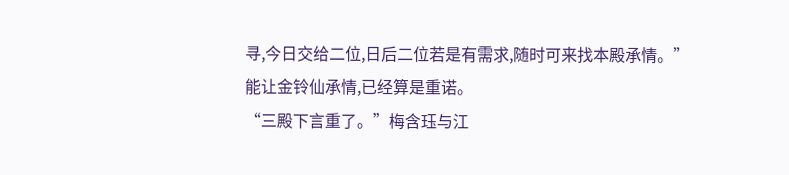寻,今日交给二位,日后二位若是有需求,随时可来找本殿承情。”
能让金铃仙承情,已经算是重诺。
“三殿下言重了。”梅含珏与江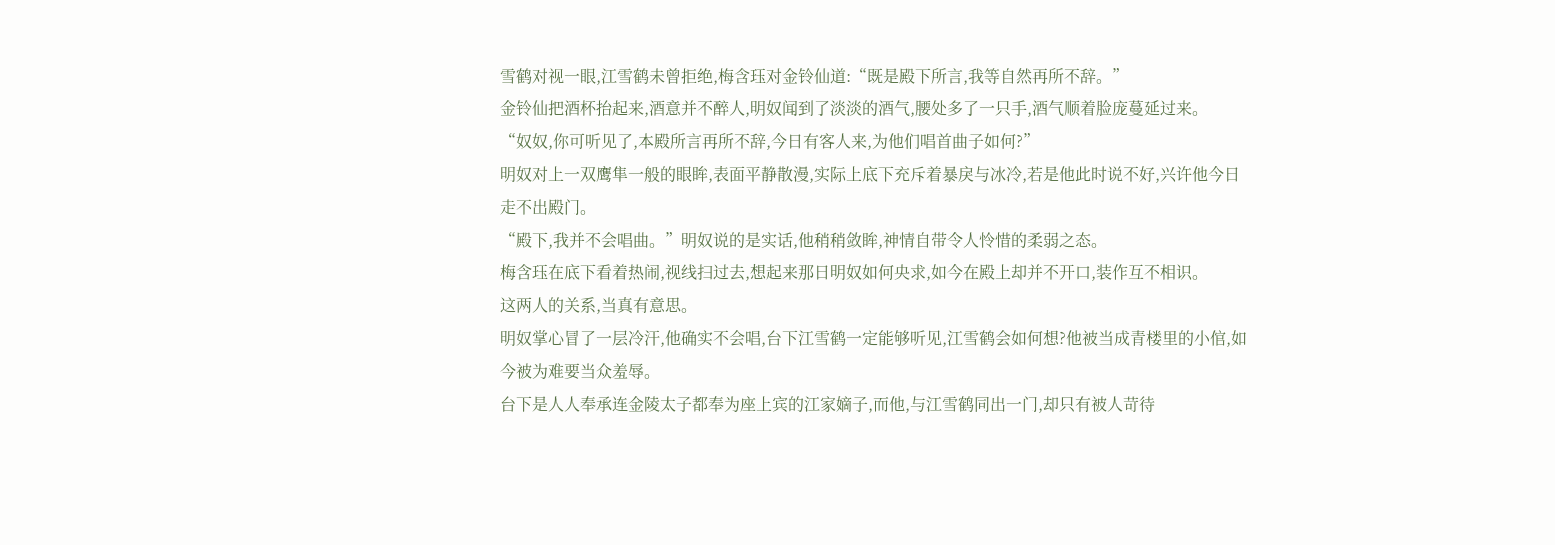雪鹤对视一眼,江雪鹤未曾拒绝,梅含珏对金铃仙道:“既是殿下所言,我等自然再所不辞。”
金铃仙把酒杯抬起来,酒意并不醉人,明奴闻到了淡淡的酒气,腰处多了一只手,酒气顺着脸庞蔓延过来。
“奴奴,你可听见了,本殿所言再所不辞,今日有客人来,为他们唱首曲子如何?”
明奴对上一双鹰隼一般的眼眸,表面平静散漫,实际上底下充斥着暴戾与冰冷,若是他此时说不好,兴许他今日走不出殿门。
“殿下,我并不会唱曲。”明奴说的是实话,他稍稍敛眸,神情自带令人怜惜的柔弱之态。
梅含珏在底下看着热闹,视线扫过去,想起来那日明奴如何央求,如今在殿上却并不开口,装作互不相识。
这两人的关系,当真有意思。
明奴掌心冒了一层冷汗,他确实不会唱,台下江雪鹤一定能够听见,江雪鹤会如何想?他被当成青楼里的小倌,如今被为难要当众羞辱。
台下是人人奉承连金陵太子都奉为座上宾的江家嫡子,而他,与江雪鹤同出一门,却只有被人苛待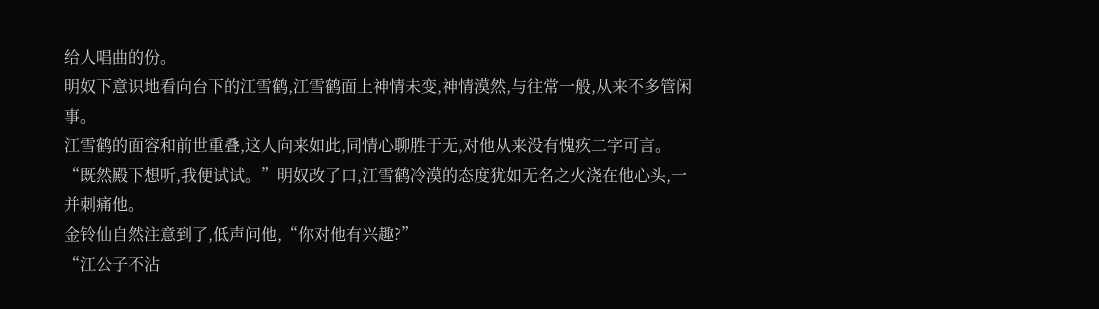给人唱曲的份。
明奴下意识地看向台下的江雪鹤,江雪鹤面上神情未变,神情漠然,与往常一般,从来不多管闲事。
江雪鹤的面容和前世重叠,这人向来如此,同情心聊胜于无,对他从来没有愧疚二字可言。
“既然殿下想听,我便试试。”明奴改了口,江雪鹤冷漠的态度犹如无名之火浇在他心头,一并刺痛他。
金铃仙自然注意到了,低声问他,“你对他有兴趣?”
“江公子不沾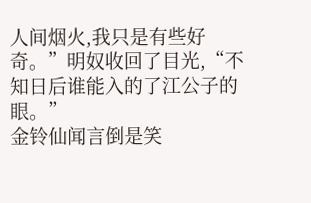人间烟火,我只是有些好奇。”明奴收回了目光,“不知日后谁能入的了江公子的眼。”
金铃仙闻言倒是笑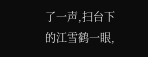了一声,扫台下的江雪鹤一眼,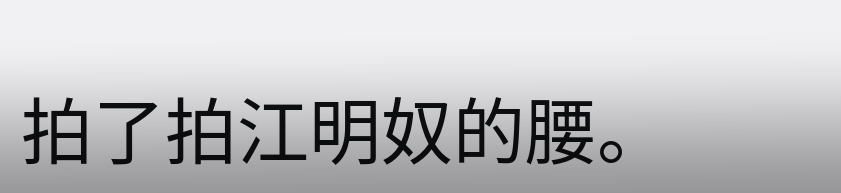拍了拍江明奴的腰。